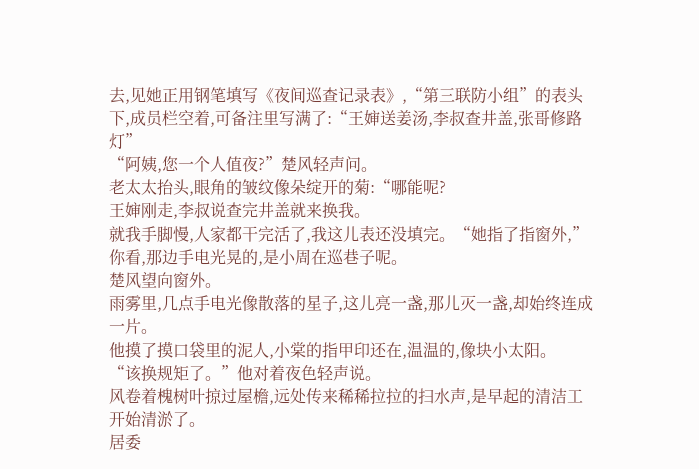去,见她正用钢笔填写《夜间巡查记录表》,“第三联防小组”的表头下,成员栏空着,可备注里写满了:“王婶送姜汤,李叔查井盖,张哥修路灯”
“阿姨,您一个人值夜?”楚风轻声问。
老太太抬头,眼角的皱纹像朵绽开的菊:“哪能呢?
王婶刚走,李叔说查完井盖就来换我。
就我手脚慢,人家都干完活了,我这儿表还没填完。“她指了指窗外,”你看,那边手电光晃的,是小周在巡巷子呢。
楚风望向窗外。
雨雾里,几点手电光像散落的星子,这儿亮一盏,那儿灭一盏,却始终连成一片。
他摸了摸口袋里的泥人,小棠的指甲印还在,温温的,像块小太阳。
“该换规矩了。”他对着夜色轻声说。
风卷着槐树叶掠过屋檐,远处传来稀稀拉拉的扫水声,是早起的清洁工开始清淤了。
居委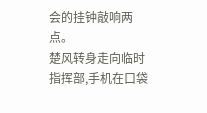会的挂钟敲响两点。
楚风转身走向临时指挥部,手机在口袋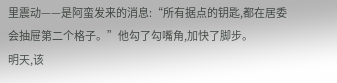里震动——是阿蛮发来的消息:“所有据点的钥匙,都在居委会抽屉第二个格子。”他勾了勾嘴角,加快了脚步。
明天,该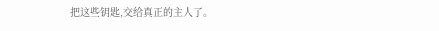把这些钥匙,交给真正的主人了。